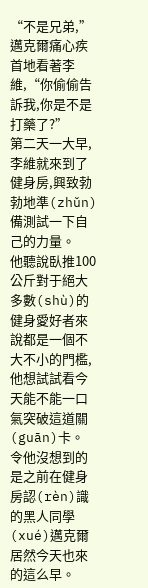“不是兄弟,”邁克爾痛心疾首地看著李維,“你偷偷告訴我,你是不是打藥了?”
第二天一大早,李維就來到了健身房,興致勃勃地準(zhǔn)備測試一下自己的力量。
他聽說臥推100公斤對于絕大多數(shù)的健身愛好者來說都是一個不大不小的門檻,他想試試看今天能不能一口氣突破這道關(guān)卡。
令他沒想到的是之前在健身房認(rèn)識的黑人同學(xué)邁克爾居然今天也來的這么早。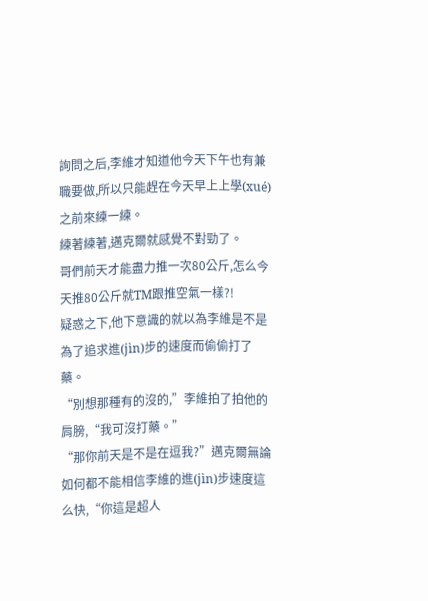詢問之后,李維才知道他今天下午也有兼職要做,所以只能趕在今天早上上學(xué)之前來練一練。
練著練著,邁克爾就感覺不對勁了。
哥們前天才能盡力推一次80公斤,怎么今天推80公斤就TM跟推空氣一樣?!
疑惑之下,他下意識的就以為李維是不是為了追求進(jìn)步的速度而偷偷打了藥。
“別想那種有的沒的,”李維拍了拍他的肩膀,“我可沒打藥。”
“那你前天是不是在逗我?”邁克爾無論如何都不能相信李維的進(jìn)步速度這么快,“你這是超人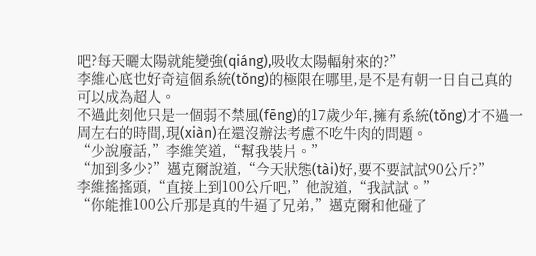吧?每天曬太陽就能變強(qiáng),吸收太陽輻射來的?”
李維心底也好奇這個系統(tǒng)的極限在哪里,是不是有朝一日自己真的可以成為超人。
不過此刻他只是一個弱不禁風(fēng)的17歲少年,擁有系統(tǒng)才不過一周左右的時間,現(xiàn)在還沒辦法考慮不吃牛肉的問題。
“少說廢話,”李維笑道,“幫我裝片。”
“加到多少?”邁克爾說道,“今天狀態(tài)好,要不要試試90公斤?”
李維搖搖頭,“直接上到100公斤吧,”他說道,“我試試。”
“你能推100公斤那是真的牛逼了兄弟,”邁克爾和他碰了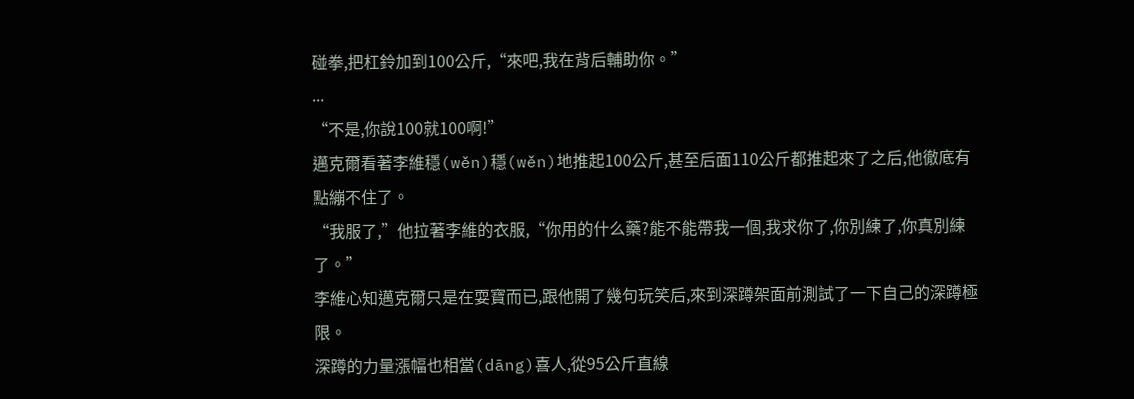碰拳,把杠鈴加到100公斤,“來吧,我在背后輔助你。”
...
“不是,你說100就100啊!”
邁克爾看著李維穩(wěn)穩(wěn)地推起100公斤,甚至后面110公斤都推起來了之后,他徹底有點繃不住了。
“我服了,”他拉著李維的衣服,“你用的什么藥?能不能帶我一個,我求你了,你別練了,你真別練了。”
李維心知邁克爾只是在耍寶而已,跟他開了幾句玩笑后,來到深蹲架面前測試了一下自己的深蹲極限。
深蹲的力量漲幅也相當(dāng)喜人,從95公斤直線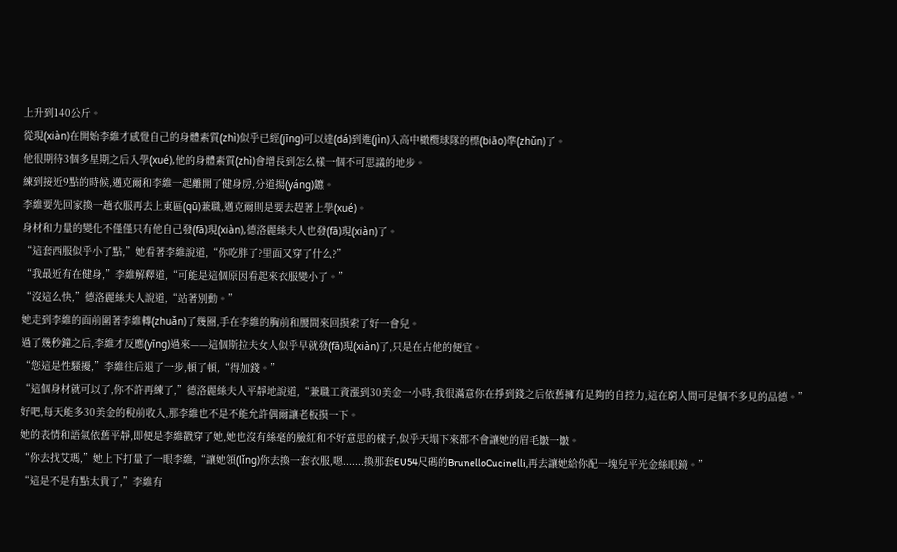上升到140公斤。
從現(xiàn)在開始李維才感覺自己的身體素質(zhì)似乎已經(jīng)可以達(dá)到進(jìn)入高中橄欖球隊的標(biāo)準(zhǔn)了。
他很期待3個多星期之后入學(xué),他的身體素質(zhì)會增長到怎么樣一個不可思議的地步。
練到接近9點的時候,邁克爾和李維一起離開了健身房,分道揚(yáng)鑣。
李維要先回家換一趟衣服再去上東區(qū)兼職,邁克爾則是要去趕著上學(xué)。
身材和力量的變化不僅僅只有他自己發(fā)現(xiàn),德洛麗絲夫人也發(fā)現(xiàn)了。
“這套西服似乎小了點,”她看著李維說道,“你吃胖了?里面又穿了什么?”
“我最近有在健身,”李維解釋道,“可能是這個原因看起來衣服變小了。”
“沒這么快,”德洛麗絲夫人說道,“站著別動。”
她走到李維的面前圍著李維轉(zhuǎn)了幾圈,手在李維的胸前和腰間來回摸索了好一會兒。
過了幾秒鐘之后,李維才反應(yīng)過來——這個斯拉夫女人似乎早就發(fā)現(xiàn)了,只是在占他的便宜。
“您這是性騷擾,”李維往后退了一步,頓了頓,“得加錢。”
“這個身材就可以了,你不許再練了,”德洛麗絲夫人平靜地說道,“兼職工資漲到30美金一小時,我很滿意你在掙到錢之后依舊擁有足夠的自控力,這在窮人間可是個不多見的品德。”
好吧,每天能多30美金的稅前收入,那李維也不是不能允許偶爾讓老板摸一下。
她的表情和語氣依舊平靜,即便是李維戳穿了她,她也沒有絲毫的臉紅和不好意思的樣子,似乎天塌下來都不會讓她的眉毛皺一皺。
“你去找艾瑪,”她上下打量了一眼李維,“讓她領(lǐng)你去換一套衣服,嗯.......換那套EU54尺碼的BrunelloCucinelli,再去讓她給你配一塊兒平光金絲眼鏡。”
“這是不是有點太貴了,”李維有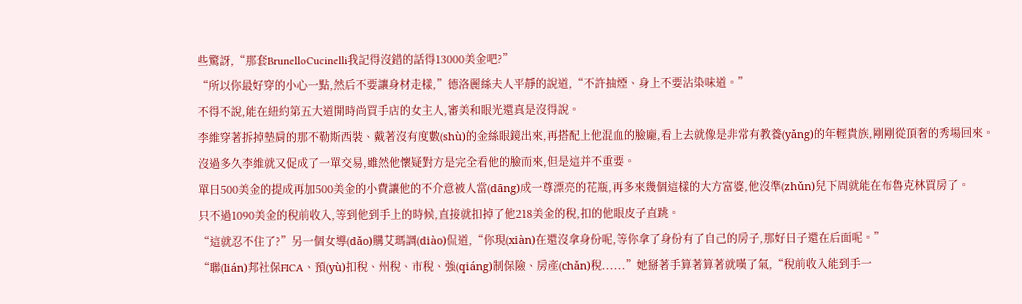些驚訝,“那套BrunelloCucinelli我記得沒錯的話得13000美金吧?”
“所以你最好穿的小心一點,然后不要讓身材走樣,”德洛麗絲夫人平靜的說道,“不許抽煙、身上不要沾染味道。”
不得不說,能在紐約第五大道開時尚買手店的女主人,審美和眼光還真是沒得說。
李維穿著拆掉墊肩的那不勒斯西裝、戴著沒有度數(shù)的金絲眼鏡出來,再搭配上他混血的臉龐,看上去就像是非常有教養(yǎng)的年輕貴族,剛剛從頂奢的秀場回來。
沒過多久李維就又促成了一單交易,雖然他懷疑對方是完全看他的臉而來,但是這并不重要。
單日500美金的提成再加500美金的小費讓他的不介意被人當(dāng)成一尊漂亮的花瓶,再多來幾個這樣的大方富婆,他沒準(zhǔn)兒下周就能在布魯克林買房了。
只不過1090美金的稅前收入,等到他到手上的時候,直接就扣掉了他218美金的稅,扣的他眼皮子直跳。
“這就忍不住了?”另一個女導(dǎo)購艾瑪調(diào)侃道,“你現(xiàn)在還沒拿身份呢,等你拿了身份有了自己的房子,那好日子還在后面呢。”
“聯(lián)邦社保FICA、預(yù)扣稅、州稅、市稅、強(qiáng)制保險、房產(chǎn)稅......”她掰著手算著算著就嘆了氣,“稅前收入能到手一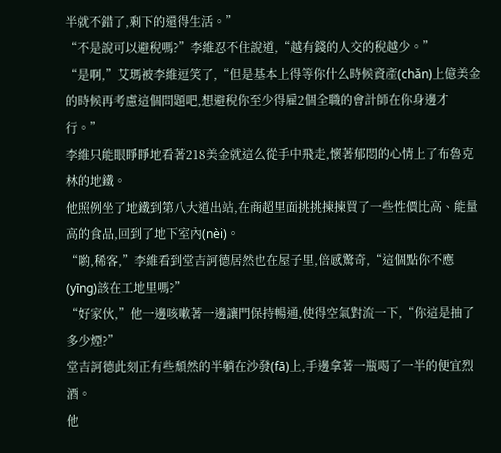半就不錯了,剩下的還得生活。”
“不是說可以避稅嗎?”李維忍不住說道,“越有錢的人交的稅越少。”
“是啊,”艾瑪被李維逗笑了,“但是基本上得等你什么時候資產(chǎn)上億美金的時候再考慮這個問題吧,想避稅你至少得雇2個全職的會計師在你身邊才行。”
李維只能眼睜睜地看著218美金就這么從手中飛走,懷著郁悶的心情上了布魯克林的地鐵。
他照例坐了地鐵到第八大道出站,在商超里面挑挑揀揀買了一些性價比高、能量高的食品,回到了地下室內(nèi)。
“喲,稀客,”李維看到堂吉訶德居然也在屋子里,倍感驚奇,“這個點你不應(yīng)該在工地里嗎?”
“好家伙,”他一邊咳嗽著一邊讓門保持暢通,使得空氣對流一下,“你這是抽了多少煙?”
堂吉訶德此刻正有些頹然的半躺在沙發(fā)上,手邊拿著一瓶喝了一半的便宜烈酒。
他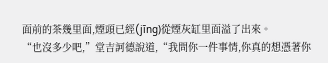面前的茶幾里面,煙頭已經(jīng)從煙灰缸里面溢了出來。
“也沒多少吧,”堂吉訶德說道,“我問你一件事情,你真的想憑著你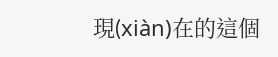現(xiàn)在的這個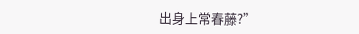出身上常春藤?”